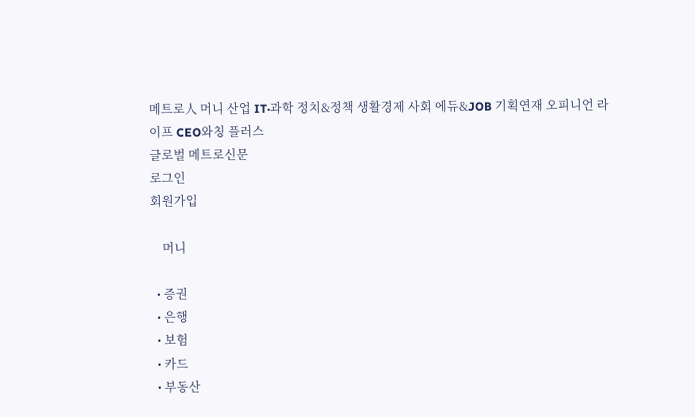메트로人 머니 산업 IT·과학 정치&정책 생활경제 사회 에듀&JOB 기획연재 오피니언 라이프 CEO와칭 플러스
글로벌 메트로신문
로그인
회원가입

    머니

  • 증권
  • 은행
  • 보험
  • 카드
  • 부동산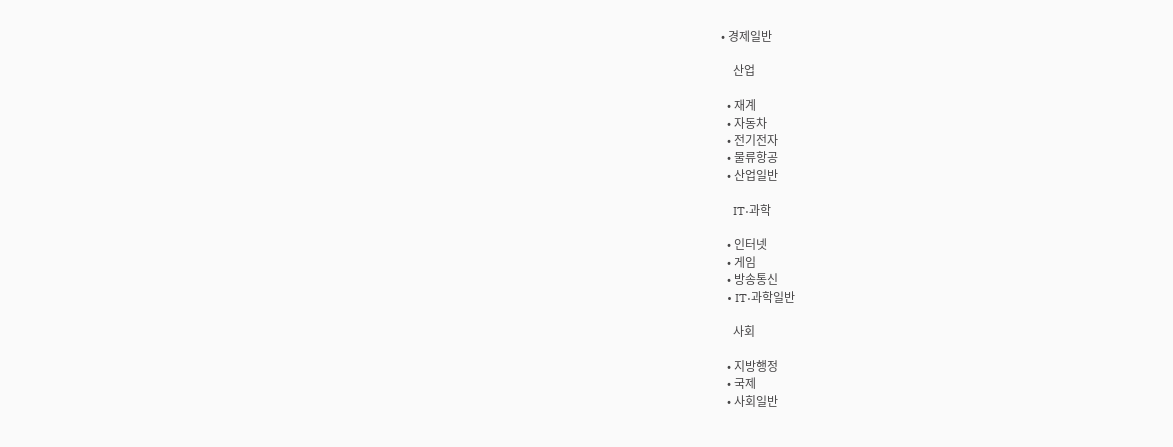• 경제일반

    산업

  • 재계
  • 자동차
  • 전기전자
  • 물류항공
  • 산업일반

    IT·과학

  • 인터넷
  • 게임
  • 방송통신
  • IT·과학일반

    사회

  • 지방행정
  • 국제
  • 사회일반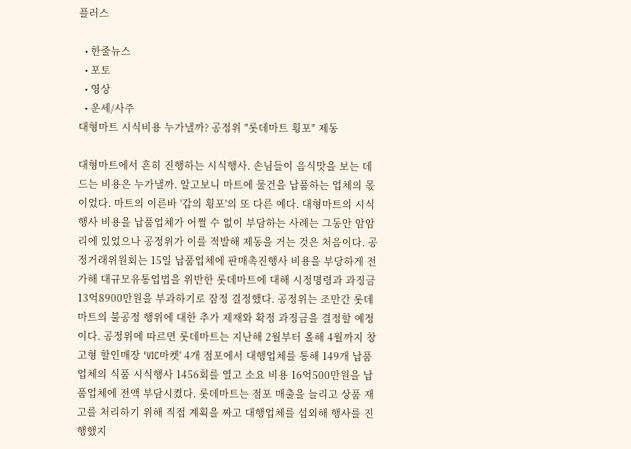플러스

  • 한줄뉴스
  • 포토
  • 영상
  • 운세/사주
대형마트 시식비용 누가낼까? 공정위 "롯데마트 횡포" 제동

대형마트에서 흔히 진행하는 시식행사. 손님들이 음식맛을 보는 데 드는 비용은 누가낼까. 알고보니 마트에 물건을 납품하는 업체의 몫이었다. 마트의 이른바 '갑의 횡포'의 또 다른 예다. 대형마트의 시식행사 비용을 납품업체가 어쩔 수 없이 부담하는 사례는 그동안 암암리에 있었으나 공정위가 이를 적발해 제동을 거는 것은 처음이다. 공정거래위원회는 15일 납품업체에 판매촉진행사 비용을 부당하게 전가해 대규모유통업법을 위반한 롯데마트에 대해 시정명령과 과징금 13억8900만원을 부과하기로 잠정 결정했다. 공정위는 조만간 롯데마트의 불공정 행위에 대한 추가 제재와 확정 과징금을 결정할 예정이다. 공정위에 따르면 롯데마트는 지난해 2월부터 올해 4월까지 창고형 할인매장 'VIC마켓' 4개 점포에서 대행업체를 통해 149개 납품업체의 식품 시식행사 1456회를 열고 소요 비용 16억500만원을 납품업체에 전액 부담시켰다. 롯데마트는 점포 매출을 늘리고 상품 재고를 처리하기 위해 직접 계획을 짜고 대행업체를 섭외해 행사를 진행했지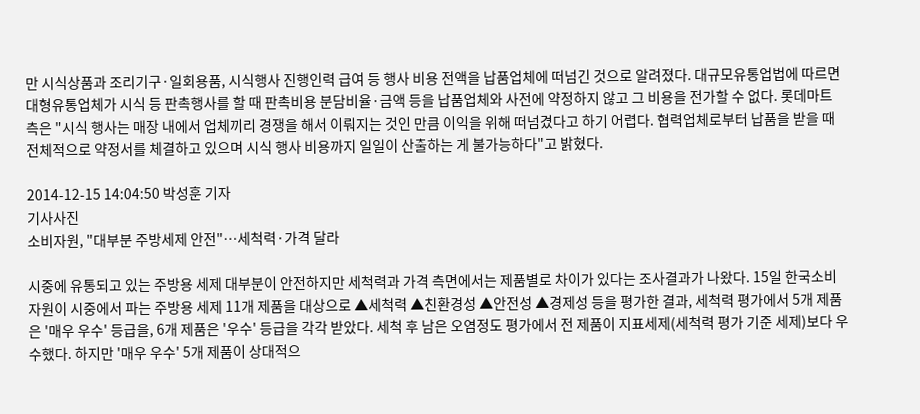만 시식상품과 조리기구·일회용품, 시식행사 진행인력 급여 등 행사 비용 전액을 납품업체에 떠넘긴 것으로 알려졌다. 대규모유통업법에 따르면 대형유통업체가 시식 등 판촉행사를 할 때 판촉비용 분담비율·금액 등을 납품업체와 사전에 약정하지 않고 그 비용을 전가할 수 없다. 롯데마트 측은 "시식 행사는 매장 내에서 업체끼리 경쟁을 해서 이뤄지는 것인 만큼 이익을 위해 떠넘겼다고 하기 어렵다. 협력업체로부터 납품을 받을 때 전체적으로 약정서를 체결하고 있으며 시식 행사 비용까지 일일이 산출하는 게 불가능하다"고 밝혔다.

2014-12-15 14:04:50 박성훈 기자
기사사진
소비자원, "대부분 주방세제 안전"…세척력·가격 달라

시중에 유통되고 있는 주방용 세제 대부분이 안전하지만 세척력과 가격 측면에서는 제품별로 차이가 있다는 조사결과가 나왔다. 15일 한국소비자원이 시중에서 파는 주방용 세제 11개 제품을 대상으로 ▲세척력 ▲친환경성 ▲안전성 ▲경제성 등을 평가한 결과, 세척력 평가에서 5개 제품은 '매우 우수' 등급을, 6개 제품은 '우수' 등급을 각각 받았다. 세척 후 남은 오염정도 평가에서 전 제품이 지표세제(세척력 평가 기준 세제)보다 우수했다. 하지만 '매우 우수' 5개 제품이 상대적으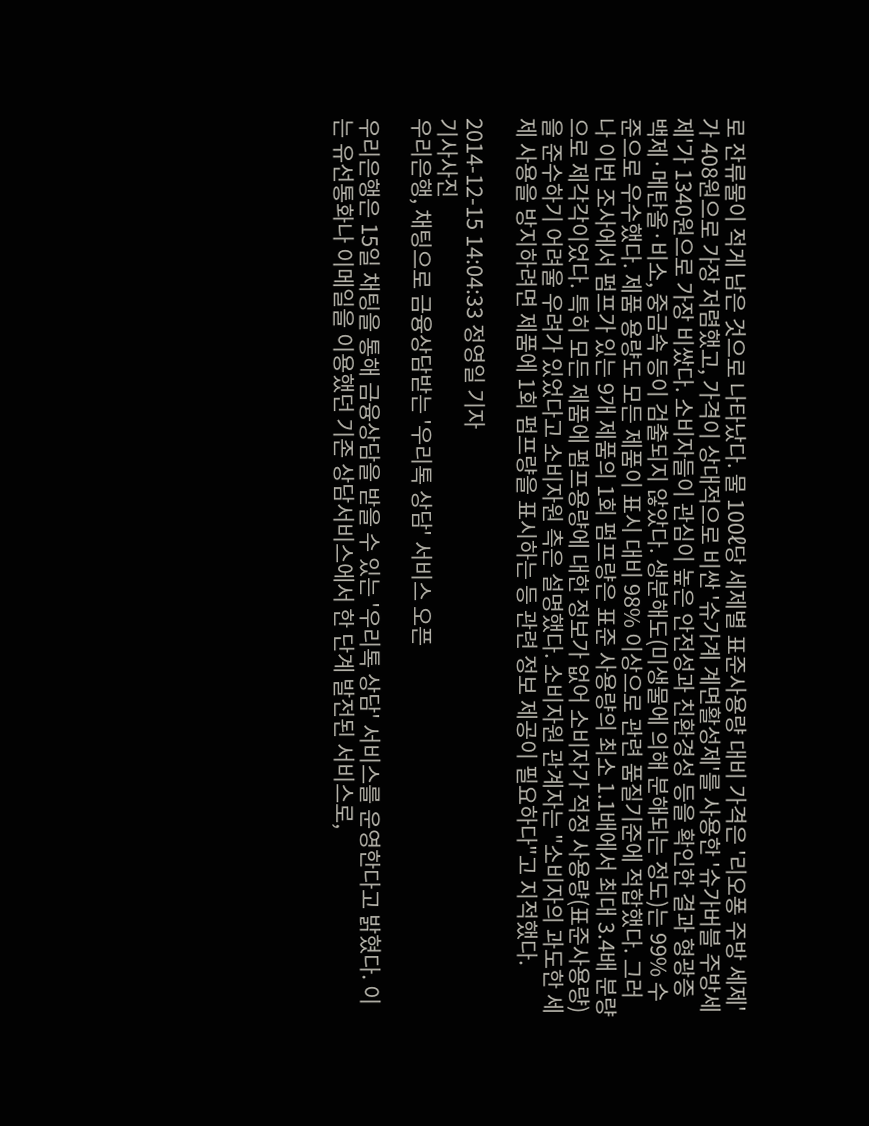로 잔류물이 적게 남은 것으로 나타났다. 물 100ℓ당 세제별 표준사용량 대비 가격은 '리오퐁 주방 세제'가 408원으로 가장 저렴했고, 가격이 상대적으로 비싼 '슈가계 계면활성제'를 사용한 '슈가버블 주방세제'가 1340원으로 가장 비쌌다. 소비자들이 관심이 높은 안전성과 친환경성 등을 확인한 결과 형광증백제·메탄올·비소, 중금속 등이 검출되지 않았다. 생분해도(미생물에 의해 분해되는 정도)는 99% 수준으로 우수했다. 제품 용량도 모든 제품이 표시 대비 98% 이상으로 관련 품질기준에 적합했다. 그러나 이번 조사에서 펌프가 있는 9개 제품의 1회 펌프량은 표준 사용량의 최소 1.1배에서 최대 3.4배 분량으로 제각각이었다. 특히 모든 제품에 펌프용량에 대한 정보가 없어 소비자가 적정 사용량(표준사용량)을 준수하기 어려울 우려가 있었다고 소비자원 측은 설명했다. 소비자원 관계자는 "소비자의 과도한 세제 사용을 방지하려면 제품에 1회 펌프량을 표시하는 등 관련 정보 제공이 필요하다"고 지적했다.

2014-12-15 14:04:33 정영일 기자
기사사진
우리은행, 채팅으로 금융상담받는 '우리톡 상담' 서비스 오픈

우리은행은 15일 채팅을 통해 금융상담을 받을 수 있는 '우리톡 상담' 서비스를 운영한다고 밝혔다. 이는 유선통화나 이메일을 이용했던 기존 상담서비스에서 한 단계 발전된 서비스로,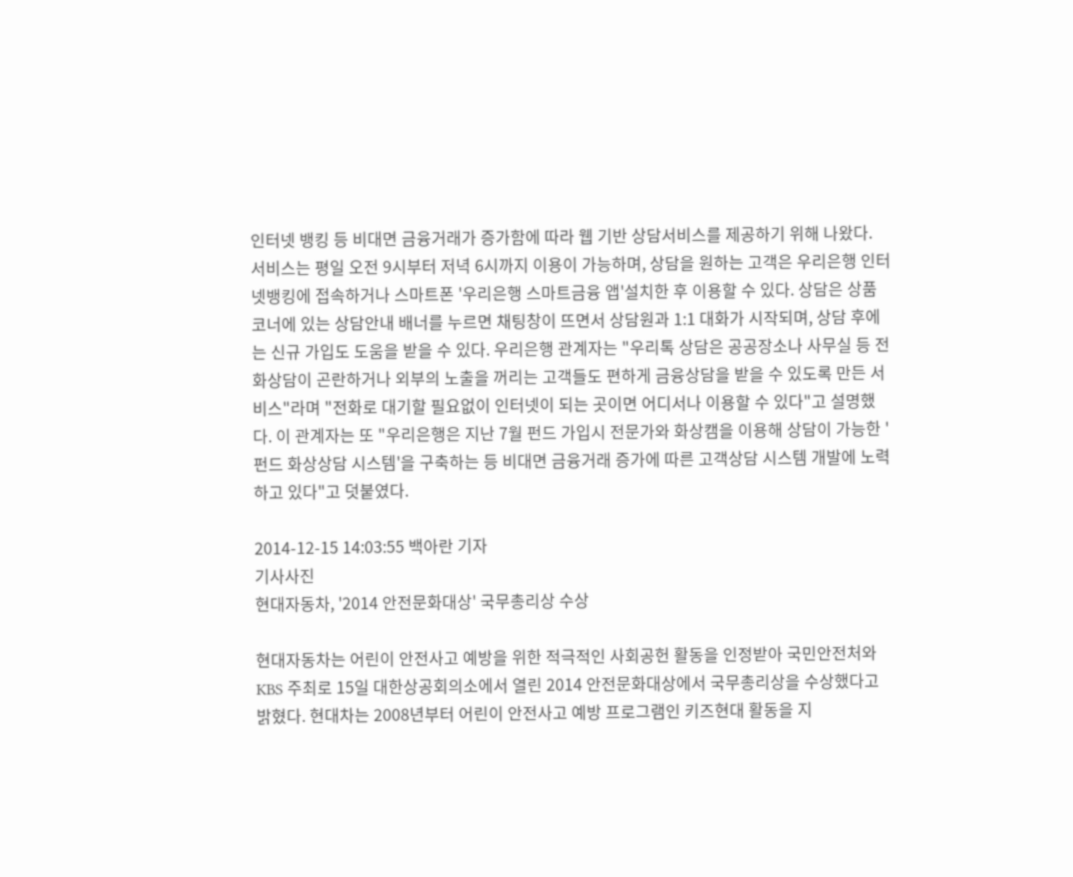인터넷 뱅킹 등 비대면 금융거래가 증가함에 따라 웹 기반 상담서비스를 제공하기 위해 나왔다. 서비스는 평일 오전 9시부터 저녁 6시까지 이용이 가능하며, 상담을 원하는 고객은 우리은행 인터넷뱅킹에 접속하거나 스마트폰 '우리은행 스마트금융 앱'설치한 후 이용할 수 있다. 상담은 상품코너에 있는 상담안내 배너를 누르면 채팅창이 뜨면서 상담원과 1:1 대화가 시작되며, 상담 후에는 신규 가입도 도움을 받을 수 있다. 우리은행 관계자는 "우리톡 상담은 공공장소나 사무실 등 전화상담이 곤란하거나 외부의 노출을 꺼리는 고객들도 편하게 금융상담을 받을 수 있도록 만든 서비스"라며 "전화로 대기할 필요없이 인터넷이 되는 곳이면 어디서나 이용할 수 있다"고 설명했다. 이 관계자는 또 "우리은행은 지난 7월 펀드 가입시 전문가와 화상캠을 이용해 상담이 가능한 '펀드 화상상담 시스템'을 구축하는 등 비대면 금융거래 증가에 따른 고객상담 시스템 개발에 노력하고 있다"고 덧붙였다.

2014-12-15 14:03:55 백아란 기자
기사사진
현대자동차, '2014 안전문화대상' 국무총리상 수상

현대자동차는 어린이 안전사고 예방을 위한 적극적인 사회공헌 활동을 인정받아 국민안전처와 KBS 주최로 15일 대한상공회의소에서 열린 2014 안전문화대상에서 국무총리상을 수상했다고 밝혔다. 현대차는 2008년부터 어린이 안전사고 예방 프로그램인 키즈현대 활동을 지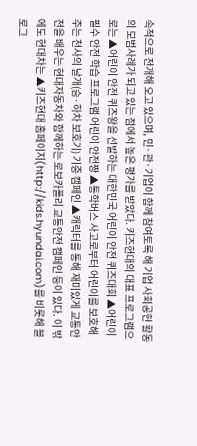속적으로 전개해 오고 있으며, 민·관·기업이 함께 참여토록 해 기업 사회공헌 활동의 모범사례가 되고 있는 점에서 높은 평가를 받았다. 키즈현대의 대표 프로그램으로는 ▲어린이 안전 퀴즈왕을 선발하는 대한민국 어린이 안전 퀴즈대회 ▲어린이 필수 안전 학습 프로그램 어린이 안전짱 ▲통학버스 사고로부터 어린이를 보호해주는 천사의 날개(승·하차 보호기) 기증 캠페인 ▲캐릭터를 통해 재미있게 교통안전을 배우는 현대자동차와 함께하는 로보카폴리 교통안전 캠페인 등이 있다. 이 밖에도 현대차는 ▲키즈현대 홈페이지(http://kids.hyundai.com)를 비롯해 블로그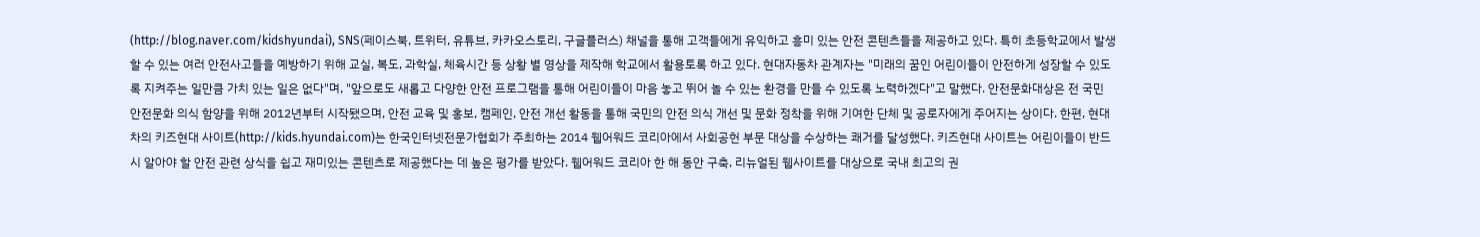(http://blog.naver.com/kidshyundai), SNS(페이스북, 트위터, 유튜브, 카카오스토리, 구글플러스) 채널을 통해 고객들에게 유익하고 흥미 있는 안전 콘텐츠들을 제공하고 있다. 특히 초등학교에서 발생할 수 있는 여러 안전사고들을 예방하기 위해 교실, 복도, 과학실, 체육시간 등 상황 별 영상을 제작해 학교에서 활용토록 하고 있다. 현대자동차 관계자는 "미래의 꿈인 어린이들이 안전하게 성장할 수 있도록 지켜주는 일만큼 가치 있는 일은 없다"며, "앞으로도 새롭고 다양한 안전 프로그램을 통해 어린이들이 마음 놓고 뛰어 놀 수 있는 환경을 만들 수 있도록 노력하겠다"고 말했다. 안전문화대상은 전 국민 안전문화 의식 함양을 위해 2012년부터 시작됐으며, 안전 교육 및 홍보, 캠페인, 안전 개선 활동을 통해 국민의 안전 의식 개선 및 문화 정착을 위해 기여한 단체 및 공로자에게 주어지는 상이다. 한편, 현대차의 키즈현대 사이트(http://kids.hyundai.com)는 한국인터넷전문가협회가 주최하는 2014 웹어워드 코리아에서 사회공헌 부문 대상을 수상하는 쾌거를 달성했다. 키즈현대 사이트는 어린이들이 반드시 알아야 할 안전 관련 상식을 쉽고 재미있는 콘텐츠로 제공했다는 데 높은 평가를 받았다. 웹어워드 코리아 한 해 동안 구축, 리뉴얼된 웹사이트를 대상으로 국내 최고의 권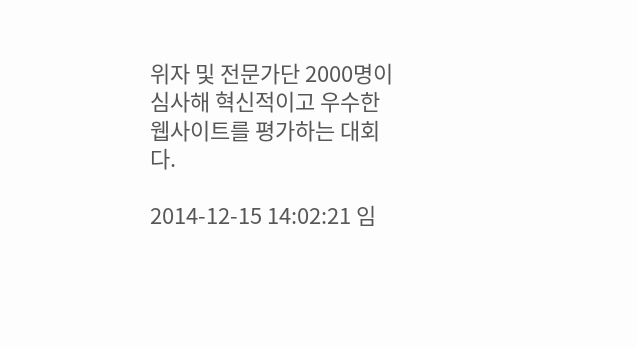위자 및 전문가단 2000명이 심사해 혁신적이고 우수한 웹사이트를 평가하는 대회다.

2014-12-15 14:02:21 임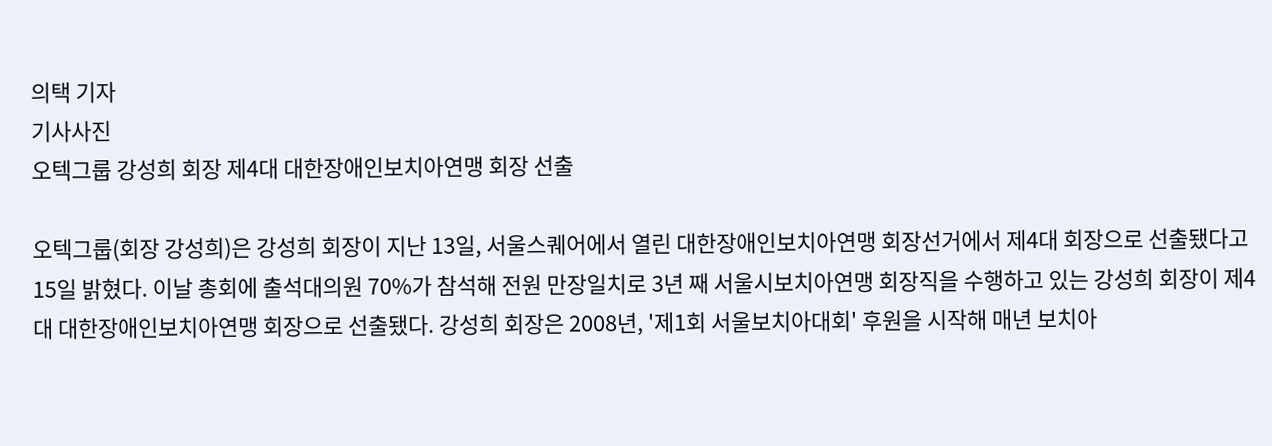의택 기자
기사사진
오텍그룹 강성희 회장 제4대 대한장애인보치아연맹 회장 선출

오텍그룹(회장 강성희)은 강성희 회장이 지난 13일, 서울스퀘어에서 열린 대한장애인보치아연맹 회장선거에서 제4대 회장으로 선출됐다고 15일 밝혔다. 이날 총회에 출석대의원 70%가 참석해 전원 만장일치로 3년 째 서울시보치아연맹 회장직을 수행하고 있는 강성희 회장이 제4대 대한장애인보치아연맹 회장으로 선출됐다. 강성희 회장은 2008년, '제1회 서울보치아대회' 후원을 시작해 매년 보치아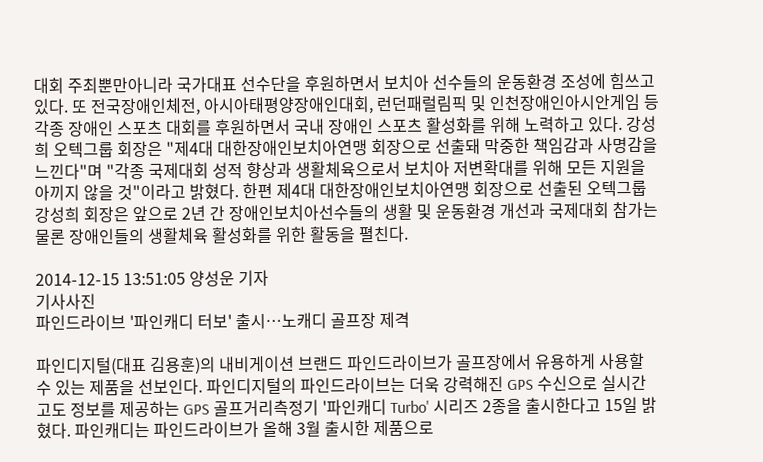대회 주최뿐만아니라 국가대표 선수단을 후원하면서 보치아 선수들의 운동환경 조성에 힘쓰고 있다. 또 전국장애인체전, 아시아태평양장애인대회, 런던패럴림픽 및 인천장애인아시안게임 등 각종 장애인 스포츠 대회를 후원하면서 국내 장애인 스포츠 활성화를 위해 노력하고 있다. 강성희 오텍그룹 회장은 "제4대 대한장애인보치아연맹 회장으로 선출돼 막중한 책임감과 사명감을 느낀다"며 "각종 국제대회 성적 향상과 생활체육으로서 보치아 저변확대를 위해 모든 지원을 아끼지 않을 것"이라고 밝혔다. 한편 제4대 대한장애인보치아연맹 회장으로 선출된 오텍그룹 강성희 회장은 앞으로 2년 간 장애인보치아선수들의 생활 및 운동환경 개선과 국제대회 참가는 물론 장애인들의 생활체육 활성화를 위한 활동을 펼친다.

2014-12-15 13:51:05 양성운 기자
기사사진
파인드라이브 '파인캐디 터보' 출시…노캐디 골프장 제격

파인디지털(대표 김용훈)의 내비게이션 브랜드 파인드라이브가 골프장에서 유용하게 사용할 수 있는 제품을 선보인다. 파인디지털의 파인드라이브는 더욱 강력해진 GPS 수신으로 실시간 고도 정보를 제공하는 GPS 골프거리측정기 '파인캐디 Turbo' 시리즈 2종을 출시한다고 15일 밝혔다. 파인캐디는 파인드라이브가 올해 3월 출시한 제품으로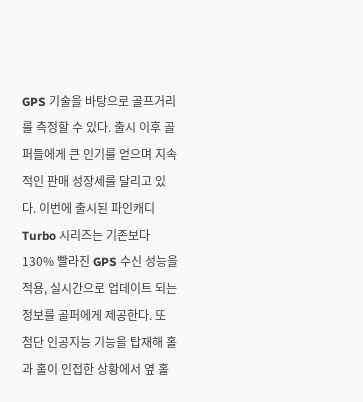GPS 기술을 바탕으로 골프거리를 측정할 수 있다. 출시 이후 골퍼들에게 큰 인기를 얻으며 지속적인 판매 성장세를 달리고 있다. 이번에 출시된 파인캐디 Turbo 시리즈는 기존보다 130% 빨라진 GPS 수신 성능을 적용, 실시간으로 업데이트 되는 정보를 골퍼에게 제공한다. 또 첨단 인공지능 기능을 탑재해 홀과 홀이 인접한 상황에서 옆 홀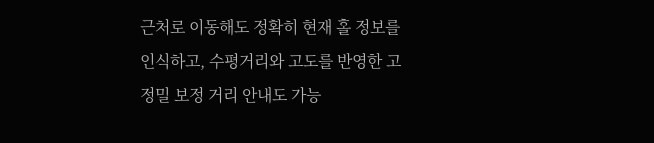근처로 이동해도 정확히 현재 홀 정보를 인식하고, 수평거리와 고도를 반영한 고정밀 보정 거리 안내도 가능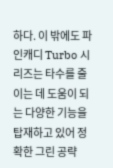하다. 이 밖에도 파인캐디 Turbo 시리즈는 타수를 줄이는 데 도움이 되는 다양한 기능을 탑재하고 있어 정확한 그린 공략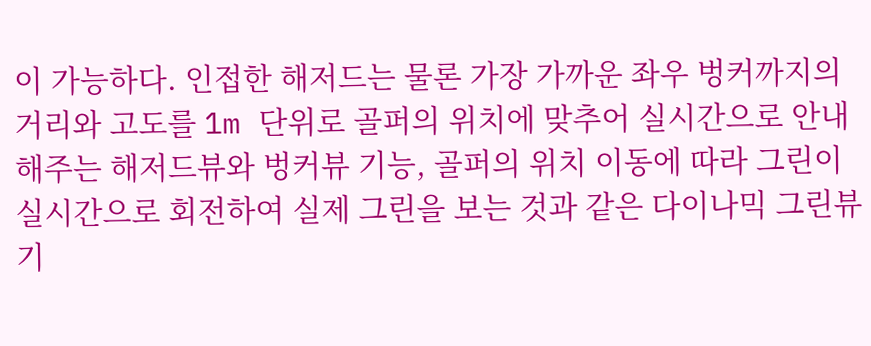이 가능하다. 인접한 해저드는 물론 가장 가까운 좌우 벙커까지의 거리와 고도를 1m 단위로 골퍼의 위치에 맞추어 실시간으로 안내해주는 해저드뷰와 벙커뷰 기능, 골퍼의 위치 이동에 따라 그린이 실시간으로 회전하여 실제 그린을 보는 것과 같은 다이나믹 그린뷰 기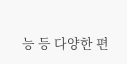능 등 다양한 편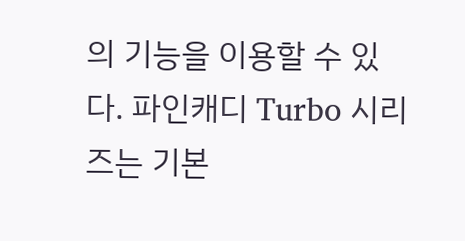의 기능을 이용할 수 있다. 파인캐디 Turbo 시리즈는 기본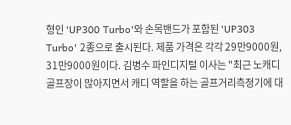형인 'UP300 Turbo'와 손목밴드가 포함된 'UP303 Turbo' 2종으로 출시된다. 제품 가격은 각각 29만9000원, 31만9000원이다. 김병수 파인디지털 이사는 "최근 노캐디 골프장이 많아지면서 캐디 역할을 하는 골프거리측정기에 대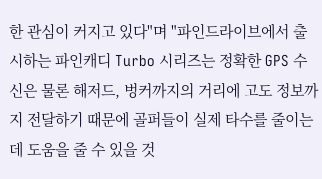한 관심이 커지고 있다"며 "파인드라이브에서 출시하는 파인캐디 Turbo 시리즈는 정확한 GPS 수신은 물론 해저드, 벙커까지의 거리에 고도 정보까지 전달하기 때문에 골퍼들이 실제 타수를 줄이는 데 도움을 줄 수 있을 것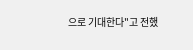으로 기대한다"고 전했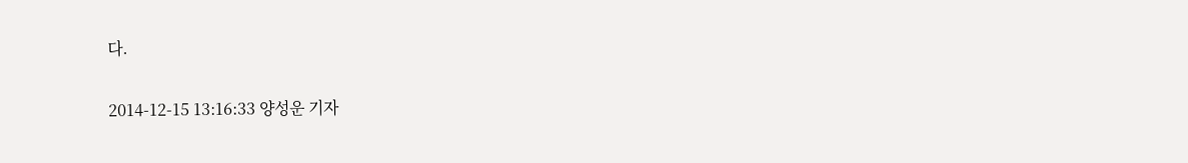다.

2014-12-15 13:16:33 양성운 기자